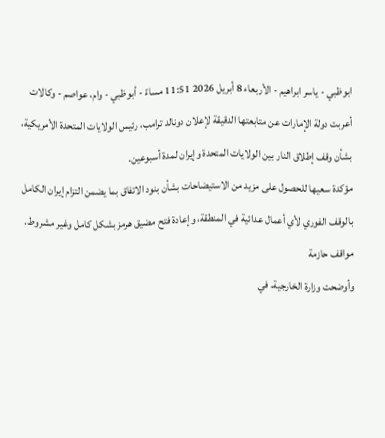ابوظبي - ياسر ابراهيم - الأربعاء 8 أبريل 2026 11:51 مساءً - أبوظبي - وام، عواصم - وكالات
أعربت دولة الإمارات عن متابعتها الدقيقة لإعلان دونالد ترامب، رئيس الولايات المتحدة الأمريكية، بشأن وقف إطلاق النار بين الولايات المتحدة وإيران لمدة أسبوعين.
مؤكدة سعيها للحصول على مزيد من الاستيضاحات بشأن بنود الاتفاق بما يضمن التزام إيران الكامل بالوقف الفوري لأي أعمال عدائية في المنطقة، وإعادة فتح مضيق هرمز بشكل كامل وغير مشروط.
مواقف حازمة
وأوضحت وزارة الخارجية، في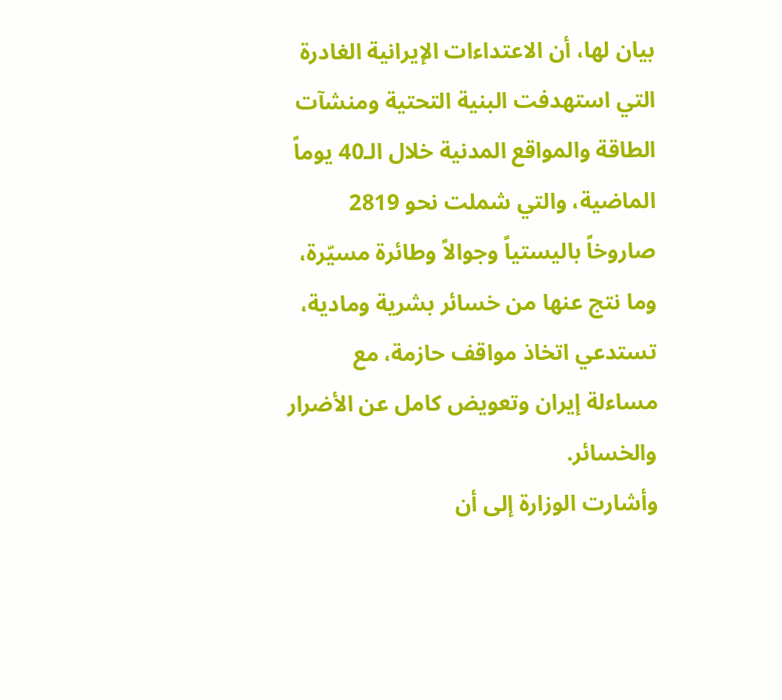بيان لها، أن الاعتداءات الإيرانية الغادرة التي استهدفت البنية التحتية ومنشآت الطاقة والمواقع المدنية خلال الـ40 يوماً الماضية، والتي شملت نحو 2819 صاروخاً باليستياً وجوالاً وطائرة مسيّرة، وما نتج عنها من خسائر بشرية ومادية، تستدعي اتخاذ مواقف حازمة، مع مساءلة إيران وتعويض كامل عن الأضرار والخسائر.
وأشارت الوزارة إلى أن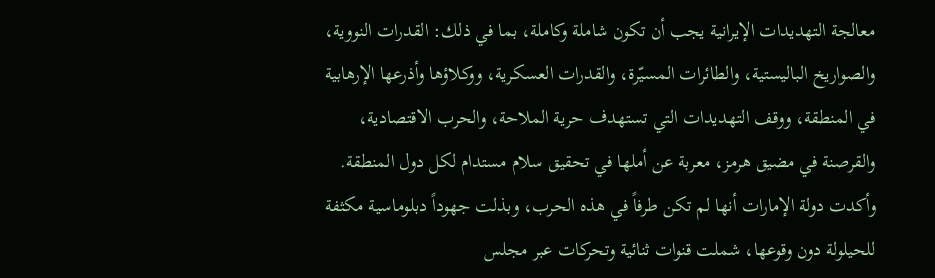معالجة التهديدات الإيرانية يجب أن تكون شاملة وكاملة، بما في ذلك: القدرات النووية، والصواريخ الباليستية، والطائرات المسيّرة، والقدرات العسكرية، ووكلاؤها وأذرعها الإرهابية في المنطقة، ووقف التهديدات التي تستهدف حرية الملاحة، والحرب الاقتصادية، والقرصنة في مضيق هرمز، معربة عن أملها في تحقيق سلام مستدام لكل دول المنطقة.
وأكدت دولة الإمارات أنها لم تكن طرفاً في هذه الحرب، وبذلت جهوداً دبلوماسية مكثفة للحيلولة دون وقوعها، شملت قنوات ثنائية وتحركات عبر مجلس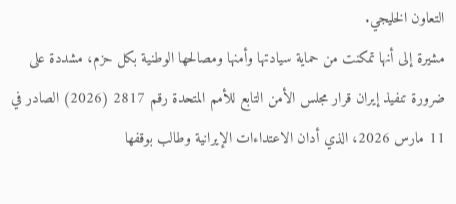التعاون الخليجي.
مشيرة إلى أنها تمكنت من حماية سيادتها وأمنها ومصالحها الوطنية بكل حزم، مشددة على ضرورة تنفيذ إيران قرار مجلس الأمن التابع للأمم المتحدة رقم 2817 (2026) الصادر في 11 مارس 2026، الذي أدان الاعتداءات الإيرانية وطالب بوقفها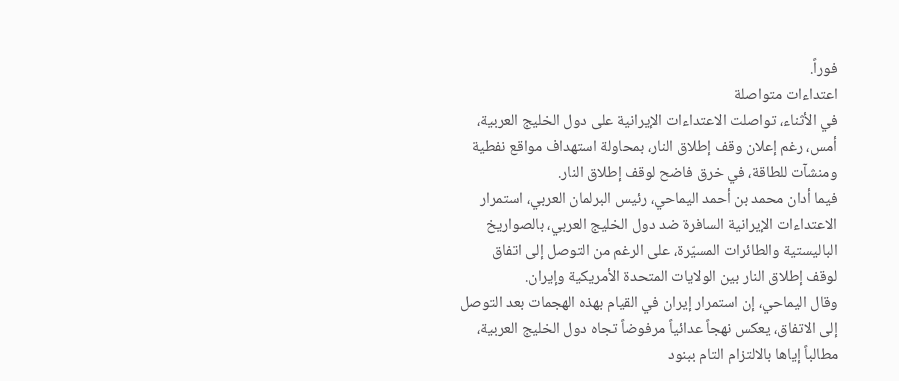فوراً.
اعتداءات متواصلة
في الأثناء، تواصلت الاعتداءات الإيرانية على دول الخليج العربية، أمس، رغم إعلان وقف إطلاق النار، بمحاولة استهداف مواقع نفطية ومنشآت للطاقة، في خرق فاضح لوقف إطلاق النار.
فيما أدان محمد بن أحمد اليماحي، رئيس البرلمان العربي، استمرار الاعتداءات الإيرانية السافرة ضد دول الخليج العربي، بالصواريخ الباليستية والطائرات المسيّرة، على الرغم من التوصل إلى اتفاق لوقف إطلاق النار بين الولايات المتحدة الأمريكية وإيران.
وقال اليماحي، إن استمرار إيران في القيام بهذه الهجمات بعد التوصل إلى الاتفاق، يعكس نهجاً عدائياً مرفوضاً تجاه دول الخليج العربية، مطالباً إياها بالالتزام التام ببنود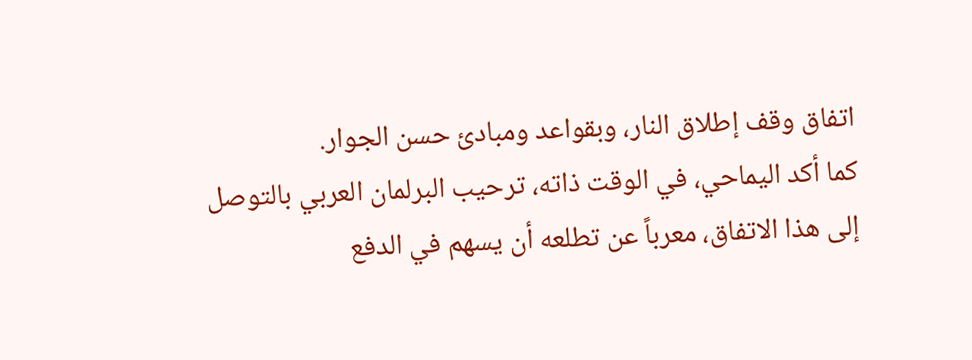اتفاق وقف إطلاق النار، وبقواعد ومبادئ حسن الجوار.
كما أكد اليماحي، في الوقت ذاته، ترحيب البرلمان العربي بالتوصل إلى هذا الاتفاق، معرباً عن تطلعه أن يسهم في الدفع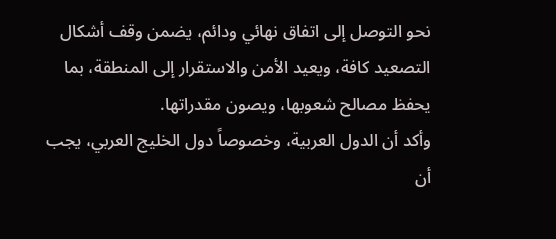نحو التوصل إلى اتفاق نهائي ودائم، يضمن وقف أشكال التصعيد كافة، ويعيد الأمن والاستقرار إلى المنطقة، بما يحفظ مصالح شعوبها، ويصون مقدراتها.
وأكد أن الدول العربية، وخصوصاً دول الخليج العربي، يجب أن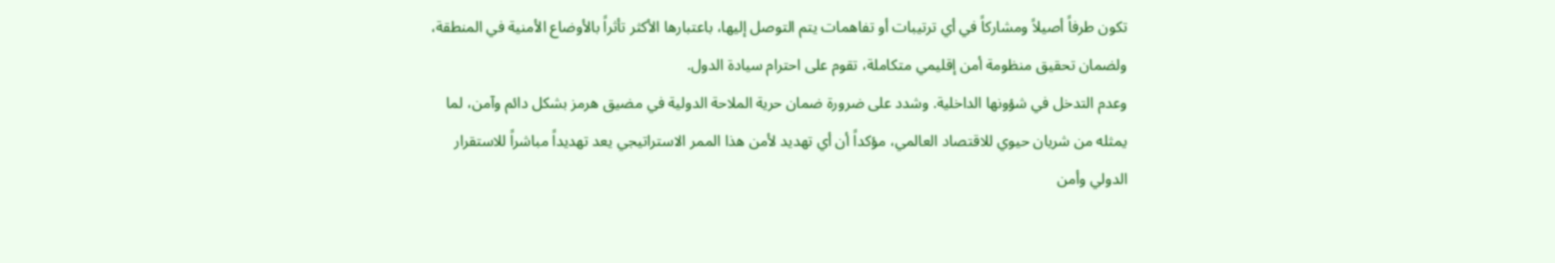تكون طرفاً أصيلاً ومشاركاً في أي ترتيبات أو تفاهمات يتم التوصل إليها، باعتبارها الأكثر تأثراً بالأوضاع الأمنية في المنطقة، ولضمان تحقيق منظومة أمن إقليمي متكاملة، تقوم على احترام سيادة الدول.
وعدم التدخل في شؤونها الداخلية. وشدد على ضرورة ضمان حرية الملاحة الدولية في مضيق هرمز بشكل دائم وآمن، لما يمثله من شريان حيوي للاقتصاد العالمي، مؤكداً أن أي تهديد لأمن هذا الممر الاستراتيجي يعد تهديداً مباشراً للاستقرار الدولي وأمن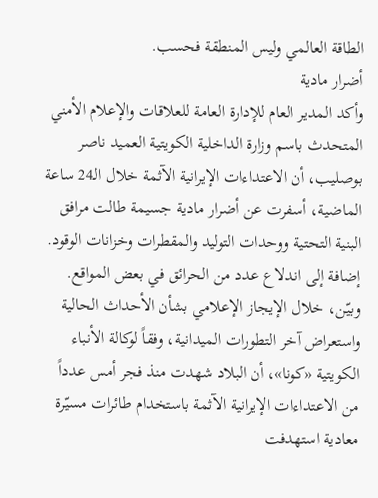الطاقة العالمي وليس المنطقة فحسب.
أضرار مادية
وأكد المدير العام للإدارة العامة للعلاقات والإعلام الأمني المتحدث باسم وزارة الداخلية الكويتية العميد ناصر بوصليب، أن الاعتداءات الإيرانية الآثمة خلال الـ24 ساعة الماضية، أسفرت عن أضرار مادية جسيمة طالت مرافق البنية التحتية ووحدات التوليد والمقطرات وخزانات الوقود.
إضافة إلى اندلاع عدد من الحرائق في بعض المواقع. وبيّن، خلال الإيجاز الإعلامي بشأن الأحداث الحالية واستعراض آخر التطورات الميدانية، وفقاً لوكالة الأنباء الكويتية «كونا»، أن البلاد شهدت منذ فجر أمس عدداً من الاعتداءات الإيرانية الآثمة باستخدام طائرات مسيّرة معادية استهدفت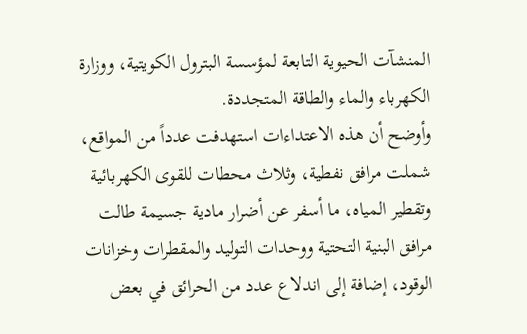المنشآت الحيوية التابعة لمؤسسة البترول الكويتية، ووزارة الكهرباء والماء والطاقة المتجددة.
وأوضح أن هذه الاعتداءات استهدفت عدداً من المواقع، شملت مرافق نفطية، وثلاث محطات للقوى الكهربائية وتقطير المياه، ما أسفر عن أضرار مادية جسيمة طالت مرافق البنية التحتية ووحدات التوليد والمقطرات وخزانات الوقود، إضافة إلى اندلاع عدد من الحرائق في بعض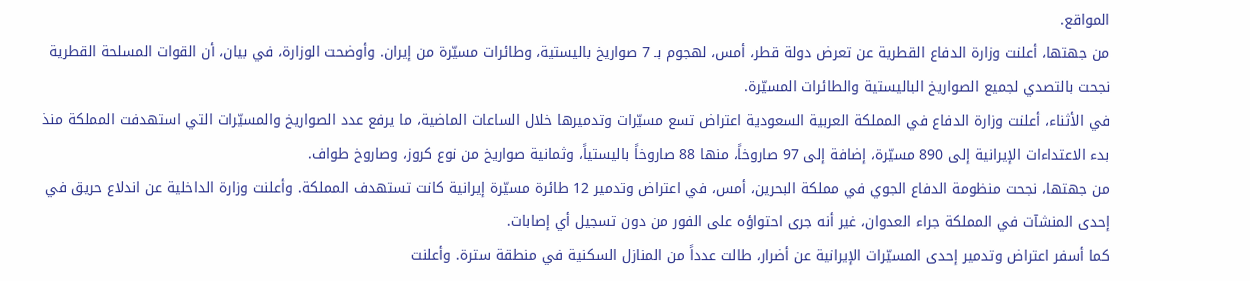المواقع.
من جهتها، أعلنت وزارة الدفاع القطرية عن تعرض دولة قطر، أمس، لهجوم بـ 7 صواريخ باليستية، وطائرات مسيّرة من إيران. وأوضحت الوزارة، في بيان، أن القوات المسلحة القطرية نجحت بالتصدي لجميع الصواريخ الباليستية والطائرات المسيّرة.
في الأثناء، أعلنت وزارة الدفاع في المملكة العربية السعودية اعتراض تسع مسيّرات وتدميرها خلال الساعات الماضية، ما يرفع عدد الصواريخ والمسيّرات التي استهدفت المملكة منذ بدء الاعتداءات الإيرانية إلى 890 مسيّرة، إضافة إلى 97 صاروخاً، منها 88 صاروخاً باليستياً، وثمانية صواريخ من نوع كروز، وصاروخ طواف.
من جهتها، نجحت منظومة الدفاع الجوي في مملكة البحرين، أمس، في اعتراض وتدمير 12 طائرة مسيّرة إيرانية كانت تستهدف المملكة. وأعلنت وزارة الداخلية عن اندلاع حريق في إحدى المنشآت في المملكة جراء العدوان، غير أنه جرى احتواؤه على الفور من دون تسجيل أي إصابات.
كما أسفر اعتراض وتدمير إحدى المسيّرات الإيرانية عن أضرار، طالت عدداً من المنازل السكنية في منطقة سترة. وأعلنت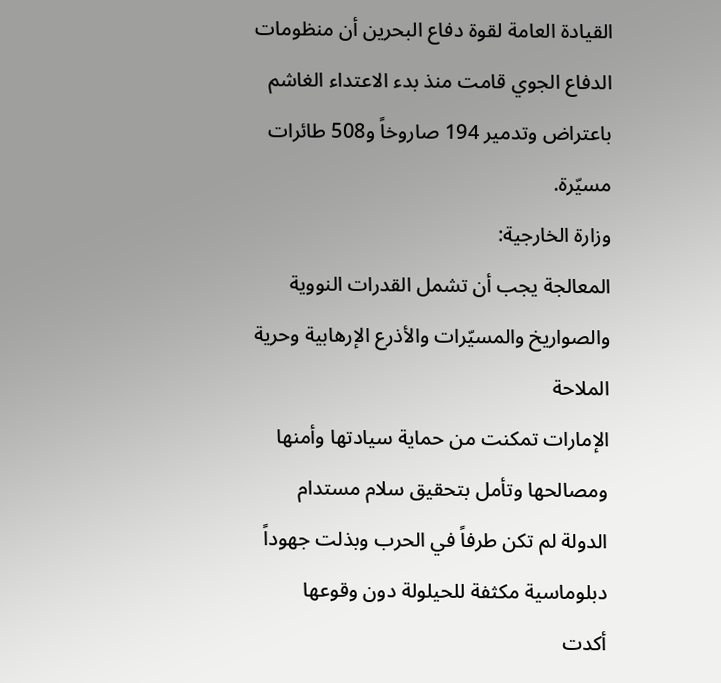القيادة العامة لقوة دفاع البحرين أن منظومات الدفاع الجوي قامت منذ بدء الاعتداء الغاشم باعتراض وتدمير 194 صاروخاً و508 طائرات مسيّرة.
وزارة الخارجية:
المعالجة يجب أن تشمل القدرات النووية والصواريخ والمسيّرات والأذرع الإرهابية وحرية الملاحة
الإمارات تمكنت من حماية سيادتها وأمنها ومصالحها وتأمل بتحقيق سلام مستدام
الدولة لم تكن طرفاً في الحرب وبذلت جهوداً دبلوماسية مكثفة للحيلولة دون وقوعها
أكدت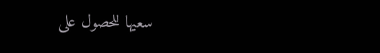سعيها للحصول على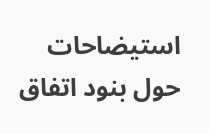استيضاحات حول بنود اتفاق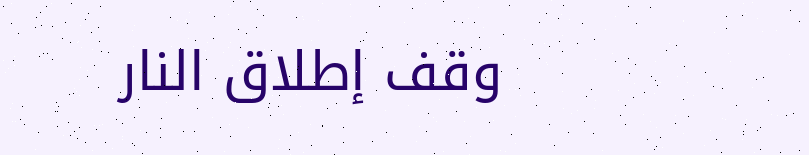وقف إطلاق النار